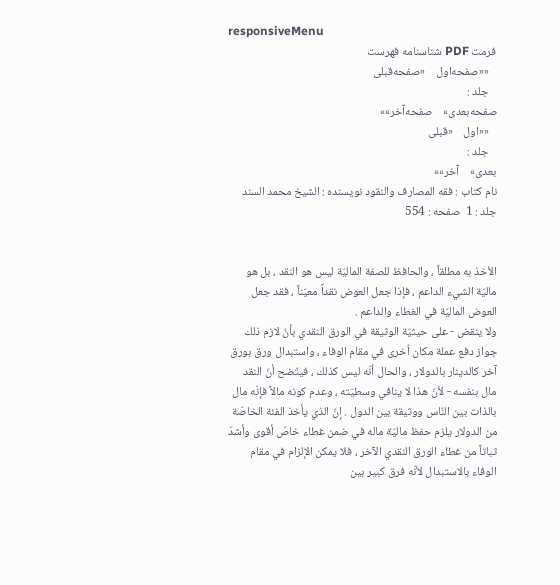responsiveMenu
فرمت PDF شناسنامه فهرست
   ««صفحه‌اول    «صفحه‌قبلی
   جلد :
صفحه‌بعدی»    صفحه‌آخر»»
   ««اول    «قبلی
   جلد :
بعدی»    آخر»»
نام کتاب : فقه المصارف والنقود نویسنده : الشيخ محمد السند    جلد : 1  صفحه : 554


الأخذ به مطلقاً ، والحافظ للصفة الماليّة ليس هو النقد ، بل هو ماليّة الشيء الداعم ، فإذا جعل العوض نقداً معيّناً ، فقد جعل العوض الماليّة في الغطاء والداعم .
ولا ينقض - على حيثيّة الوثيقة في الورق النقدي بأنّ لازم ذلك جواز دفع عملة مكان اُخرى في مقام الوفاء ، واستبدال ورق بورق آخر كالدينار بالدولار ، والحال أنّه ليس كذلك ، فيتّضح أنّ النقد مال بنفسه - لأنّ هذا لا ينافي وسطيّته ، وعدم كونه مالاً فإنّه مال بالذات بين النّاس ووثيقة بين الدول . إنّ الذي يأخذ الفئة الخاصّة من الدولار يلزم حفظ ماليّة ماله في ضمن غطاء خاصّ أقوى وأشدّ ثباتاً من غطاء الورق النقدي الآخر ، فلا يمكن الإلزام في مقام الوفاء بالاستبدال لأنّه فرق كبير بين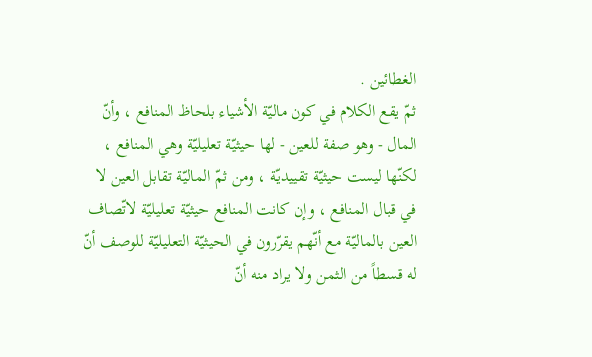الغطائين .
ثمّ يقع الكلام في كون ماليّة الأشياء بلحاظ المنافع ، وأنّ المال - وهو صفة للعين - لها حيثيّة تعليليّة وهي المنافع ، لكنّها ليست حيثيّة تقييديّة ، ومن ثمّ الماليّة تقابل العين لا في قبال المنافع ، وإن كانت المنافع حيثيّة تعليليّة لاتّصاف العين بالماليّة مع أنّهم يقرّرون في الحيثيّة التعليليّة للوصف أنّ له قسطاً من الثمن ولا يراد منه أنّ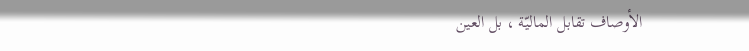الأوصاف تقابل الماليّة ، بل العين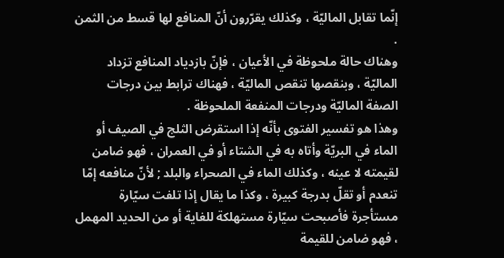إنّما تقابل الماليّة ، وكذلك يقرّرون أنّ المنافع لها قسط من الثمن .
وهناك حالة ملحوظة في الأعيان ، فإنّ بازدياد المنافع تزداد الماليّة ، وبنقصها تنقص الماليّة ، فهناك ترابط بين درجات الصفة الماليّة ودرجات المنفعة الملحوظة .
وهذا هو تفسير الفتوى بأنّه إذا استقرض الثلج في الصيف أو الماء في البريّة وأتاه به في الشتاء أو في العمران ، فهو ضامن لقيمته لا عينه ، وكذلك الماء في الصحراء والبلد ; لأنّ منافعه إمّا تنعدم أو تقلّ بدرجة كبيرة ، وكذا ما يقال إذا تلفت سيّارة مستأجرة فأصبحت سيّارة مستهلكة للغاية أو من الحديد المهمل ، فهو ضامن للقيمة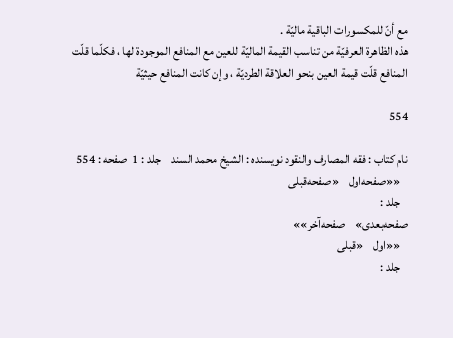مع أنّ للمكسورات الباقية ماليّة .
هذه الظاهرة العرفيّة من تناسب القيمة الماليّة للعين مع المنافع الموجودة لها ، فكلّما قلّت المنافع قلّت قيمة العين بنحو العلاقة الطرديّة ، وإن كانت المنافع حيثيّة

554

نام کتاب : فقه المصارف والنقود نویسنده : الشيخ محمد السند    جلد : 1  صفحه : 554
   ««صفحه‌اول    «صفحه‌قبلی
   جلد :
صفحه‌بعدی»    صفحه‌آخر»»
   ««اول    «قبلی
   جلد :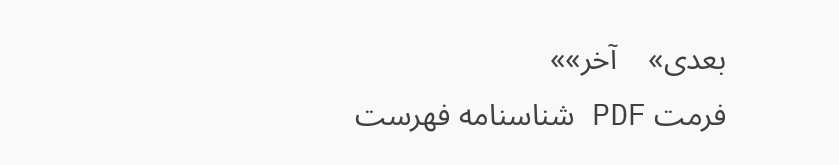بعدی»    آخر»»
فرمت PDF شناسنامه فهرست